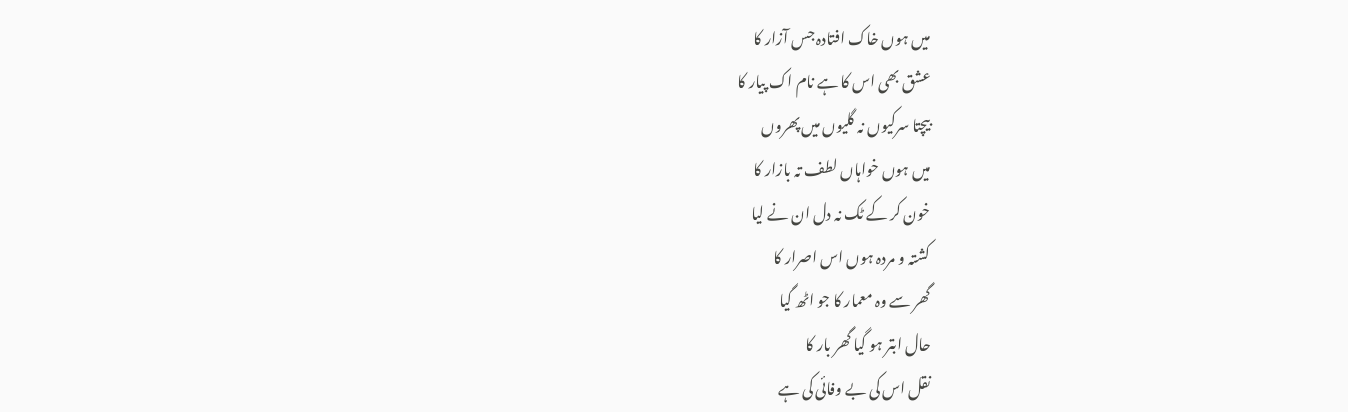میں ہوں خاک افتادہ جس آزار کا
عشق بھی اس کا ہے نام اک پیار کا
بیچتا سرکیوں نہ گلیوں میں پھروں
میں ہوں خواہاں لطف تہ بازار کا
خون کر کے ٹک نہ دل ان نے لیا
کشتہ و مردہ ہوں اس اصرار کا
گھر سے وہ معمار کا جو اٹھ گیا
حال ابتر ہو گیا گھر بار کا
نقل اس کی بے وفائی کی ہے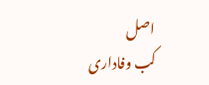اصل
کب وفاداری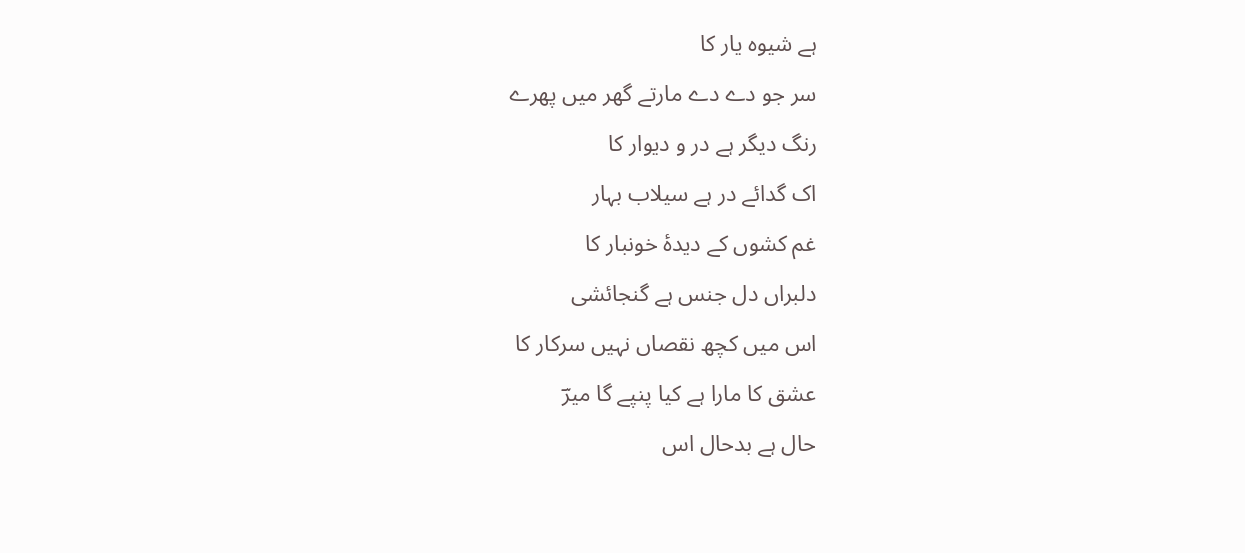ہے شیوہ یار کا
سر جو دے دے مارتے گھر میں پھرے
رنگ دیگر ہے در و دیوار کا
اک گدائے در ہے سیلاب بہار
غم کشوں کے دیدۂ خونبار کا
دلبراں دل جنس ہے گنجائشی
اس میں کچھ نقصاں نہیں سرکار کا
عشق کا مارا ہے کیا پنپے گا میرؔ
حال ہے بدحال اس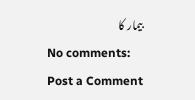بیمار کا
No comments:
Post a Comment